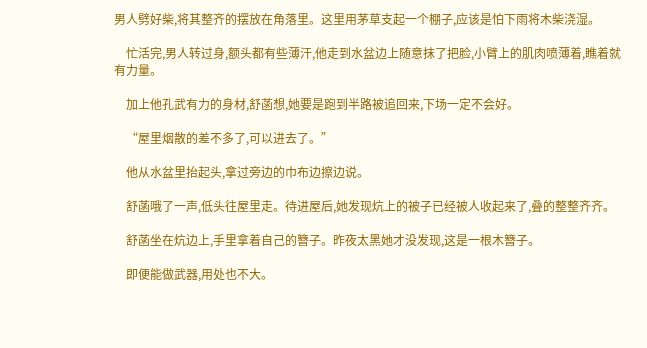男人劈好柴,将其整齐的摆放在角落里。这里用茅草支起一个棚子,应该是怕下雨将木柴浇湿。

    忙活完,男人转过身,额头都有些薄汗,他走到水盆边上随意抹了把脸,小臂上的肌肉喷薄着,瞧着就有力量。

    加上他孔武有力的身材,舒菡想,她要是跑到半路被追回来,下场一定不会好。

    “屋里烟散的差不多了,可以进去了。”

    他从水盆里抬起头,拿过旁边的巾布边擦边说。

    舒菡哦了一声,低头往屋里走。待进屋后,她发现炕上的被子已经被人收起来了,叠的整整齐齐。

    舒菡坐在炕边上,手里拿着自己的簪子。昨夜太黑她才没发现,这是一根木簪子。

    即便能做武器,用处也不大。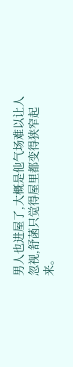男人也进屋了,大概是他气场难以让人忽视,舒菡只觉得屋里都变得狭窄起来。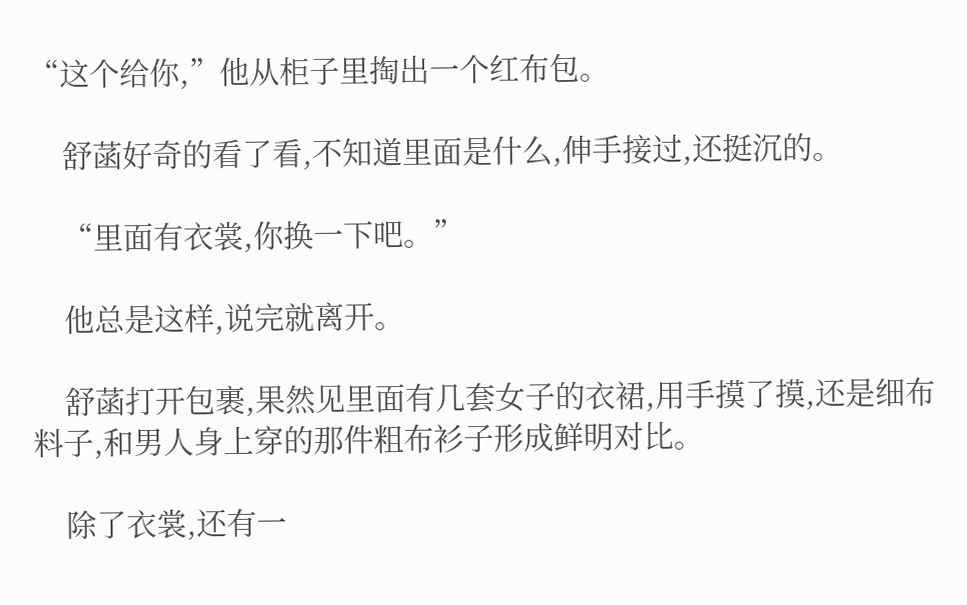“这个给你,”他从柜子里掏出一个红布包。

    舒菡好奇的看了看,不知道里面是什么,伸手接过,还挺沉的。

    “里面有衣裳,你换一下吧。”

    他总是这样,说完就离开。

    舒菡打开包裹,果然见里面有几套女子的衣裙,用手摸了摸,还是细布料子,和男人身上穿的那件粗布衫子形成鲜明对比。

    除了衣裳,还有一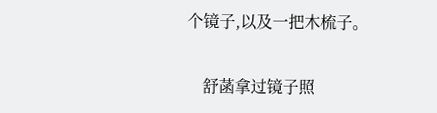个镜子,以及一把木梳子。

    舒菡拿过镜子照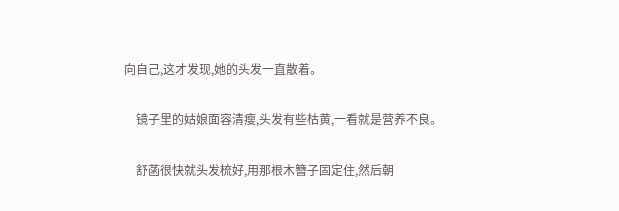向自己,这才发现,她的头发一直散着。

    镜子里的姑娘面容清瘦,头发有些枯黄,一看就是营养不良。

    舒菡很快就头发梳好,用那根木簪子固定住,然后朝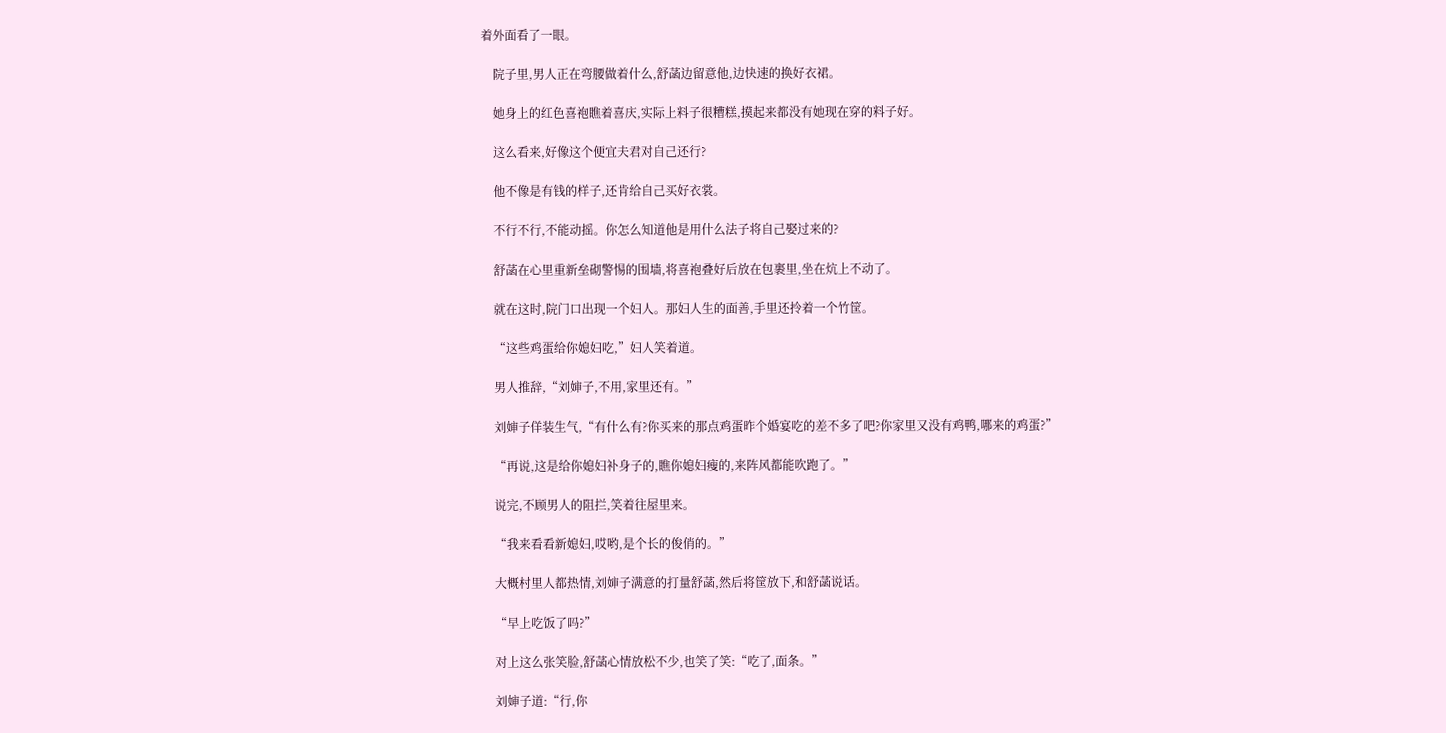着外面看了一眼。

    院子里,男人正在弯腰做着什么,舒菡边留意他,边快速的换好衣裙。

    她身上的红色喜袍瞧着喜庆,实际上料子很糟糕,摸起来都没有她现在穿的料子好。

    这么看来,好像这个便宜夫君对自己还行?

    他不像是有钱的样子,还肯给自己买好衣裳。

    不行不行,不能动摇。你怎么知道他是用什么法子将自己娶过来的?

    舒菡在心里重新垒砌警惕的围墙,将喜袍叠好后放在包裹里,坐在炕上不动了。

    就在这时,院门口出现一个妇人。那妇人生的面善,手里还拎着一个竹筐。

    “这些鸡蛋给你媳妇吃,”妇人笑着道。

    男人推辞,“刘婶子,不用,家里还有。”

    刘婶子佯装生气,“有什么有?你买来的那点鸡蛋昨个婚宴吃的差不多了吧?你家里又没有鸡鸭,哪来的鸡蛋?”

    “再说,这是给你媳妇补身子的,瞧你媳妇瘦的,来阵风都能吹跑了。”

    说完,不顾男人的阻拦,笑着往屋里来。

    “我来看看新媳妇,哎哟,是个长的俊俏的。”

    大概村里人都热情,刘婶子满意的打量舒菡,然后将筐放下,和舒菡说话。

    “早上吃饭了吗?”

    对上这么张笑脸,舒菡心情放松不少,也笑了笑:“吃了,面条。”

    刘婶子道:“行,你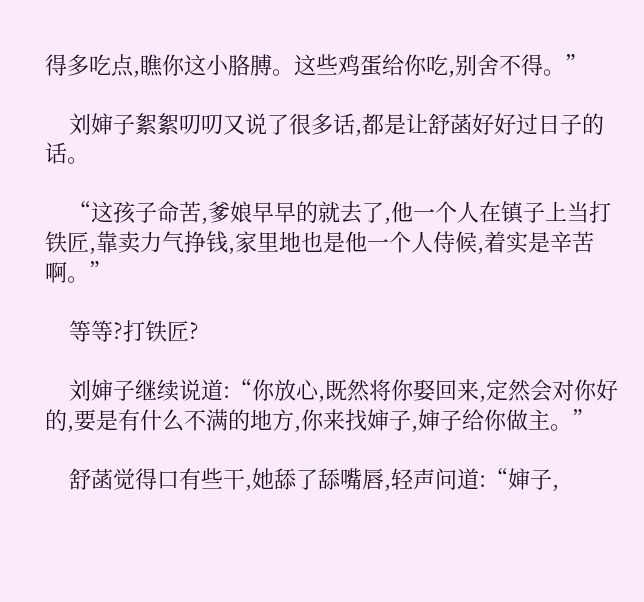得多吃点,瞧你这小胳膊。这些鸡蛋给你吃,别舍不得。”

    刘婶子絮絮叨叨又说了很多话,都是让舒菡好好过日子的话。

    “这孩子命苦,爹娘早早的就去了,他一个人在镇子上当打铁匠,靠卖力气挣钱,家里地也是他一个人侍候,着实是辛苦啊。”

    等等?打铁匠?

    刘婶子继续说道:“你放心,既然将你娶回来,定然会对你好的,要是有什么不满的地方,你来找婶子,婶子给你做主。”

    舒菡觉得口有些干,她舔了舔嘴唇,轻声问道:“婶子,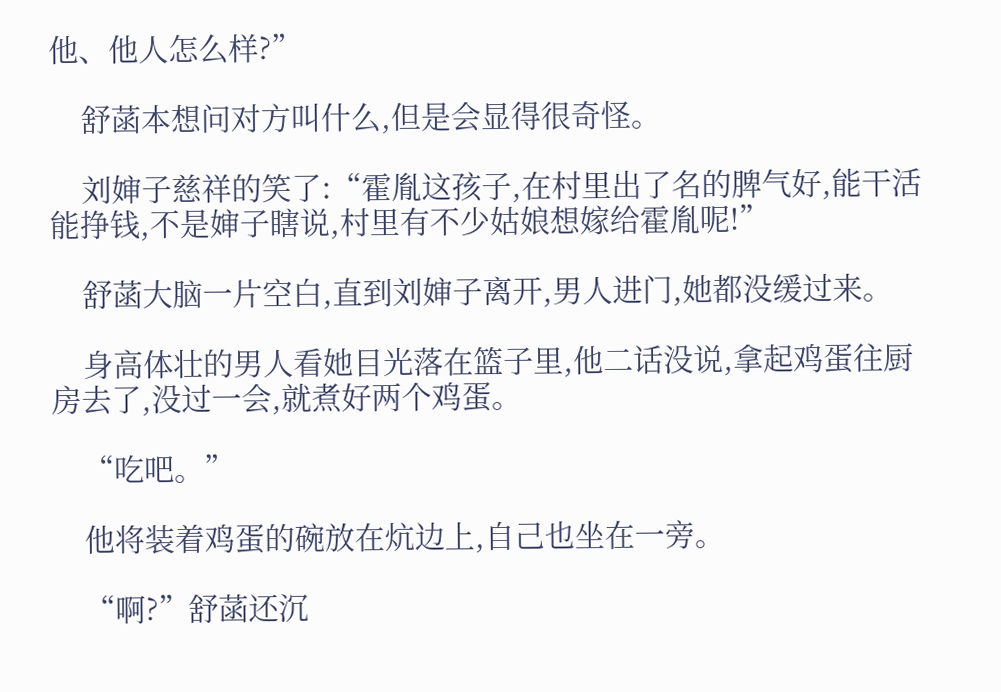他、他人怎么样?”

    舒菡本想问对方叫什么,但是会显得很奇怪。

    刘婶子慈祥的笑了:“霍胤这孩子,在村里出了名的脾气好,能干活能挣钱,不是婶子瞎说,村里有不少姑娘想嫁给霍胤呢!”

    舒菡大脑一片空白,直到刘婶子离开,男人进门,她都没缓过来。

    身高体壮的男人看她目光落在篮子里,他二话没说,拿起鸡蛋往厨房去了,没过一会,就煮好两个鸡蛋。

    “吃吧。”

    他将装着鸡蛋的碗放在炕边上,自己也坐在一旁。

    “啊?”舒菡还沉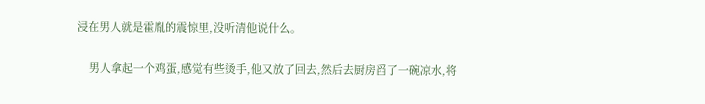浸在男人就是霍胤的震惊里,没听清他说什么。

    男人拿起一个鸡蛋,感觉有些烫手,他又放了回去,然后去厨房舀了一碗凉水,将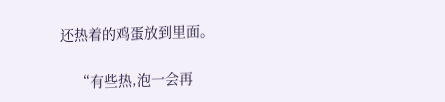还热着的鸡蛋放到里面。

    “有些热,泡一会再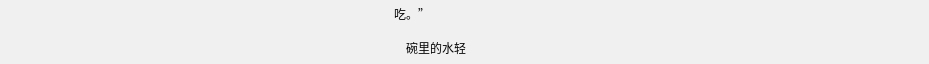吃。”

    碗里的水轻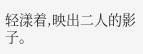轻漾着,映出二人的影子。